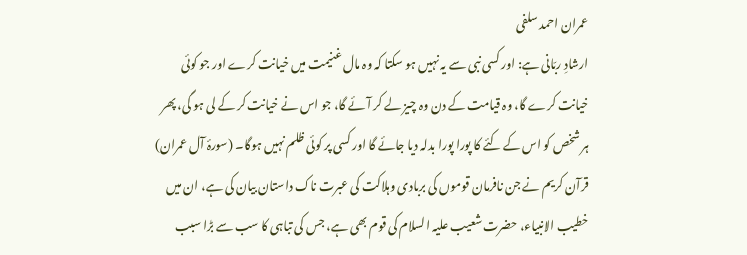عمران احمد سلفی
ارشادِ ربّانی ہے: اور کسی نبی سے یہ نہیں ہو سکتا کہ وہ مال غنیمت میں خیانت کرے اور جو کوئی خیانت کرے گا، وہ قیامت کے دن وہ چیز لے کر آئے گا، جو اس نے خیانت کر کے لی ہو گی، پھر ہر شخص کو اس کے کئے کا پورا پورا بدلہ دیا جائے گا اور کسی پر کوئی ظلم نہیں ہوگا۔ (سورۂ آل عمران)
قرآن کریم نے جن نافرمان قوموں کی بربادی وہلاکت کی عبرت ناک داستان بیان کی ہے، ان میں خطیب الانبیاء، حضرت شعیب علیہ السلام کی قوم بھی ہے، جس کی تباہی کا سب سے بڑا سبب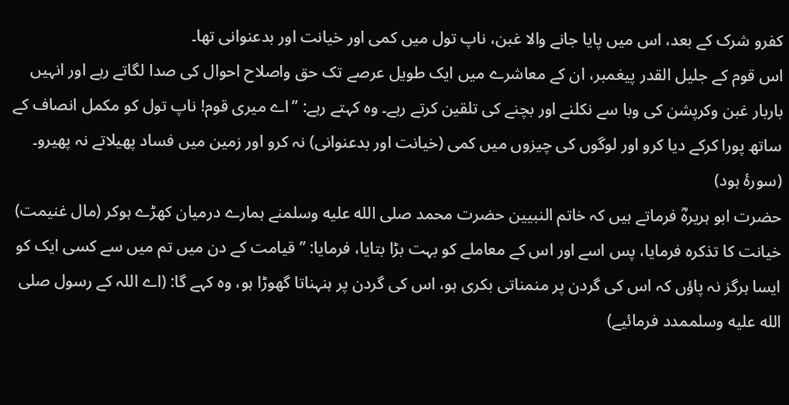کفرو شرک کے بعد، اس میں پایا جانے والا غبن، ناپ تول میں کمی اور خیانت اور بدعنوانی تھا۔
اس قوم کے جلیل القدر پیغمبر، ان کے معاشرے میں ایک طویل عرصے تک حق واصلاح احوال کی صدا لگاتے رہے اور انہیں باربار غبن وکرپشن کی وبا سے نکلنے اور بچنے کی تلقین کرتے رہے۔ وہ کہتے رہے: ’’اے میری قوم! ناپ تول کو مکمل انصاف کے ساتھ پورا کرکے دیا کرو اور لوگوں کی چیزوں میں کمی (خیانت اور بدعنوانی) نہ کرو اور زمین میں فساد پھیلاتے نہ پھیرو۔ (سورۂ ہود)
حضرت ابو ہریرہؓ فرماتے ہیں کہ خاتم النبیین حضرت محمد صلى الله عليه وسلمنے ہمارے درمیان کھڑے ہوکر (مال غنیمت) خیانت کا تذکرہ فرمایا، پس اسے اور اس کے معاملے کو بہت بڑا بتایا، فرمایا: ’’قیامت کے دن میں تم میں سے کسی ایک کو ایسا ہرگز نہ پاؤں کہ اس کی گردن پر منمناتی بکری ہو، اس کی گردن پر ہنہناتا گھوڑا ہو، وہ کہے گا: (اے اللہ کے رسول صلى الله عليه وسلممدد فرمائیے)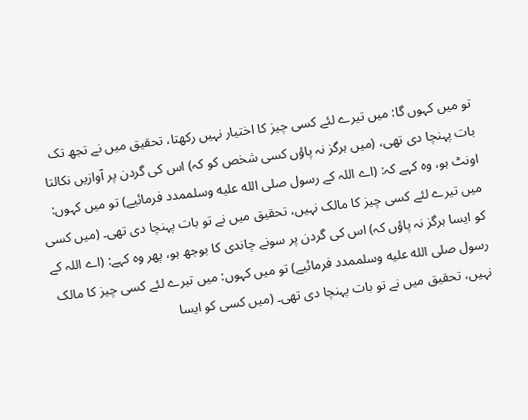تو میں کہوں گا: میں تیرے لئے کسی چیز کا اختیار نہیں رکھتا، تحقیق میں نے تجھ تک بات پہنچا دی تھی، (میں ہرگز نہ پاؤں کسی شخص کو کہ) اس کی گردن پر آوازیں نکالتا اونٹ ہو، وہ کہے کہ: (اے اللہ کے رسول صلى الله عليه وسلممدد فرمائیے) تو میں کہوں: میں تیرے لئے کسی چیز کا مالک نہیں، تحقیق میں نے تو بات پہنچا دی تھی۔ (میں کسی کو ایسا ہرگز نہ پاؤں کہ) اس کی گردن پر سونے چاندی کا بوجھ ہو، پھر وہ کہے: (اے اللہ کے رسول صلى الله عليه وسلممدد فرمائیے) تو میں کہوں: میں تیرے لئے کسی چیز کا مالک نہیں، تحقیق میں نے تو بات پہنچا دی تھی۔ (میں کسی کو ایسا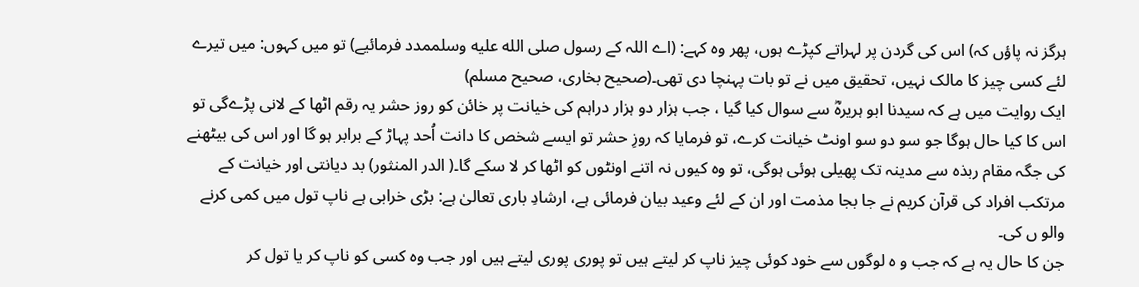ہرگز نہ پاؤں کہ) اس کی گردن پر لہراتے کپڑے ہوں، پھر وہ کہے: (اے اللہ کے رسول صلى الله عليه وسلممدد فرمائیے) تو میں کہوں: میں تیرے لئے کسی چیز کا مالک نہیں، تحقیق میں نے تو بات پہنچا دی تھی۔(صحیح بخاری، صحیح مسلم)
ایک روایت میں ہے کہ سیدنا ابو ہریرہؓ سے سوال کیا گیا ، جب ہزار دو ہزار دراہم کی خیانت پر خائن کو روز حشر یہ رقم اٹھا کے لانی پڑےگی تو اس کا کیا حال ہوگا جو سو دو سو اونٹ خیانت کرے، تو فرمایا کہ روزِ حشر تو ایسے شخص کا دانت اُحد پہاڑ کے برابر ہو گا اور اس کی بیٹھنے کی جگہ مقام ربذہ سے مدینہ تک پھیلی ہوئی ہوگی، تو وہ کیوں نہ اتنے اونٹوں کو اٹھا کر لا سکے گا۔( الدر المنثور) بد دیانتی اور خیانت کے مرتکب افراد کی قرآن کریم نے جا بجا مذمت اور ان کے لئے وعید بیان فرمائی ہے، ارشادِ باری تعالیٰ ہے: بڑی خرابی ہے ناپ تول میں کمی کرنے والو ں کی۔
جن کا حال یہ ہے کہ جب و ہ لوگوں سے خود کوئی چیز ناپ کر لیتے ہیں تو پوری پوری لیتے ہیں اور جب وہ کسی کو ناپ کر یا تول کر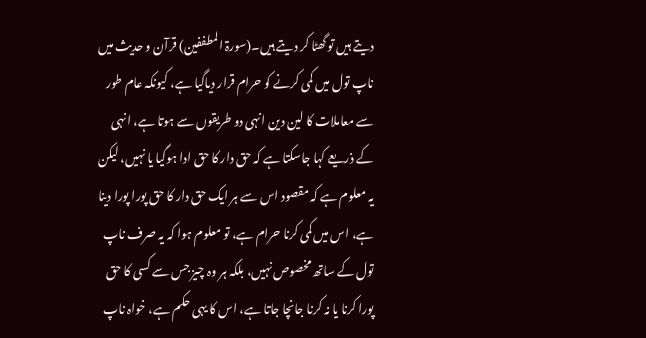دیتے ہیں تو گھٹا کر دیتے ہیں۔(سورۃ المطففین) قرآن و حدیث میں ناپ تول میں کمی کرنے کو حرام قرار دیاگیا ہے، کیونکہ عام طور سے معاملات کا لین دین انہی دو طریقوں سے ہوتا ہے، انہی کے ذریعے کہا جاسکتا ہے کہ حق دار کا حق ادا ہوگیا یا نہیں، لیکن یہ معلوم ہے کہ مقصود اس سے ہر ایک حق دار کا حق پورا پورا دینا ہے، اس میں کمی کرنا حرام ہے، تو معلوم ہوا کہ یہ صرف ناپ تول کے ساتھ مخصوص نہیں، بلکہ ہر وہ چیز جس سے کسی کا حق پورا کرنا یا نہ کرنا جانچا جاتا ہے، اس کا یہی حکم ہے، خواہ ناپ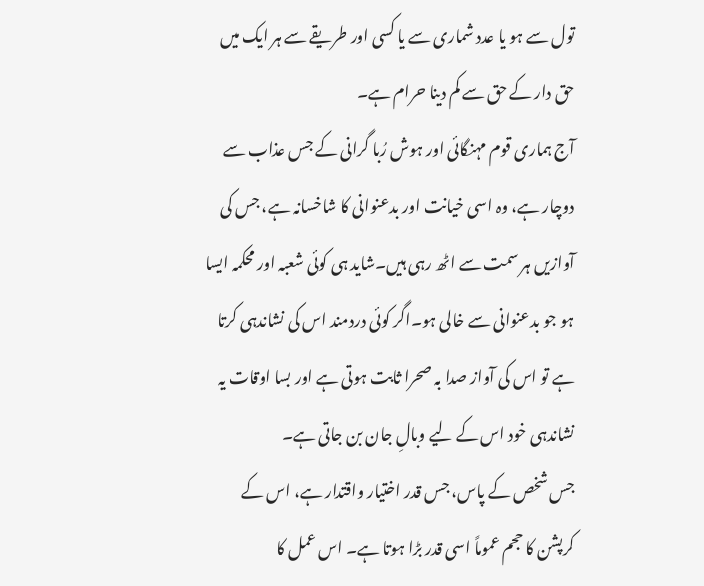تول سے ہو یا عدد شماری سے یا کسی اور طریقے سے ہر ایک میں حق دار کے حق سے کم دینا حرام ہے۔
آج ہماری قوم مہنگائی اور ہوش رُبا گرانی کے جس عذاب سے دوچار ہے، وہ اسی خیانت اور بدعنوانی کا شاخسانہ ہے، جس کی آوازیں ہر سمت سے اٹھ رہی ہیں۔شاید ہی کوئی شعبہ اور محکمہ ایسا ہو جو بدعنوانی سے خالی ہو۔اگر کوئی دردمند اس کی نشاندہی کرتا ہے تو اس کی آواز صدا بہ صحرا ثابت ہوتی ہے اور بسا اوقات یہ نشاندہی خود اس کے لیے وبالِ جان بن جاتی ہے۔
جس شخص کے پاس، جس قدر اختیار واقتدار ہے، اس کے کرپشن کا حجم عموماً اسی قدر بڑا ہوتا ہے۔ اس عمل کا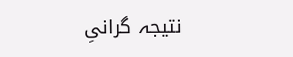نتیجہ گرانیِ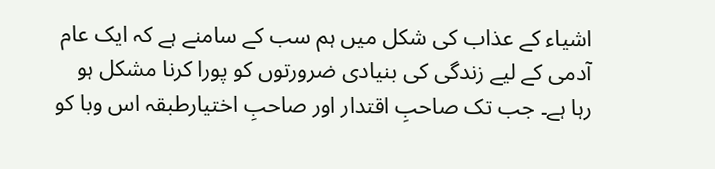اشیاء کے عذاب کی شکل میں ہم سب کے سامنے ہے کہ ایک عام آدمی کے لیے زندگی کی بنیادی ضرورتوں کو پورا کرنا مشکل ہو رہا ہے۔ جب تک صاحبِ اقتدار اور صاحبِ اختیارطبقہ اس وبا کو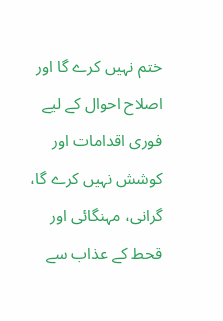ختم نہیں کرے گا اور اصلاح احوال کے لیے فوری اقدامات اور کوشش نہیں کرے گا، گرانی، مہنگائی اور قحط کے عذاب سے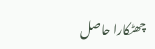چھٹکارا حاصل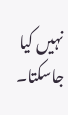نہیں کیا جاسکتا۔